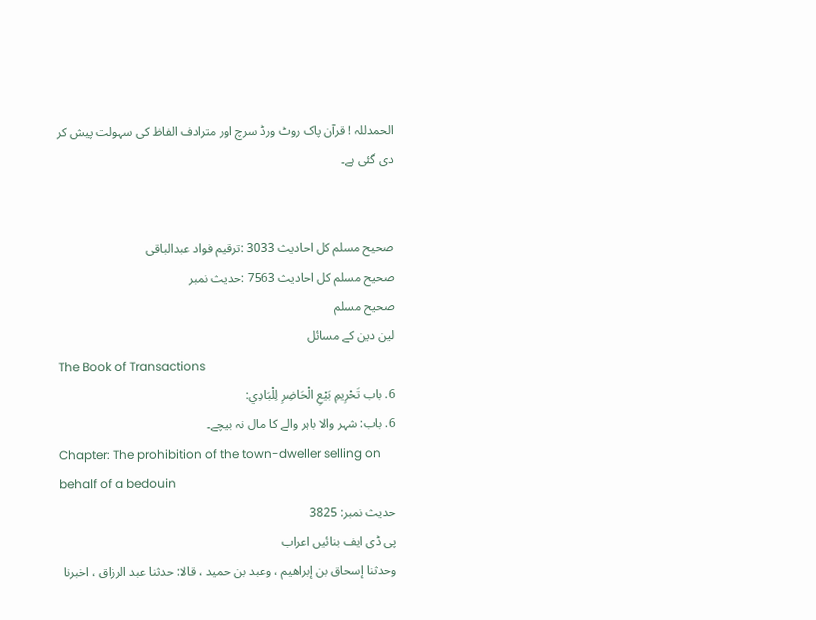الحمدللہ ! قرآن پاک روٹ ورڈ سرچ اور مترادف الفاظ کی سہولت پیش کر دی گئی ہے۔


صحيح مسلم کل احادیث 3033 :ترقیم فواد عبدالباقی
صحيح مسلم کل احادیث 7563 :حدیث نمبر
صحيح مسلم
لین دین کے مسائل
The Book of Transactions
6. باب تَحْرِيمِ بَيْعِ الْحَاضِرِ لِلْبَادِي:
6. باب: شہر والا باہر والے کا مال نہ بیچے۔
Chapter: The prohibition of the town-dweller selling on behalf of a bedouin
حدیث نمبر: 3825
پی ڈی ایف بنائیں اعراب
وحدثنا إسحاق بن إبراهيم ، وعبد بن حميد ، قالا: حدثنا عبد الرزاق ، اخبرنا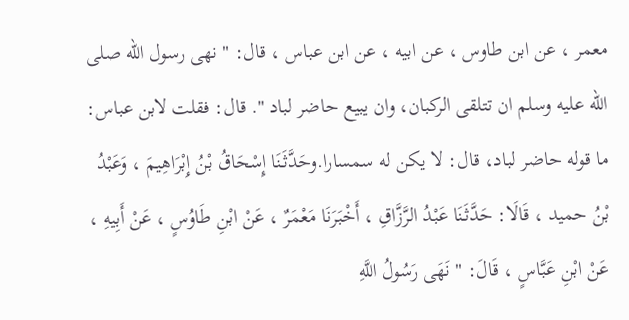معمر ، عن ابن طاوس ، عن ابيه ، عن ابن عباس ، قال: " نهى رسول الله صلى الله عليه وسلم ان تتلقى الركبان، وان يبيع حاضر لباد ". قال: فقلت لابن عباس: ما قوله حاضر لباد، قال: لا يكن له سمسارا.وحَدَّثَنَا إِسْحَاقُ بْنُ إِبْرَاهِيمَ ، وَعَبْدُ بْنُ حميد ، قَالَا: حَدَّثَنَا عَبْدُ الرَّزَّاقِ ، أَخْبَرَنَا مَعْمَرٌ ، عَنْ ابْنِ طَاوُسٍ ، عَنْ أَبِيهِ ، عَنْ ابْنِ عَبَّاسٍ ، قَالَ: " نَهَى رَسُولُ اللَّهِ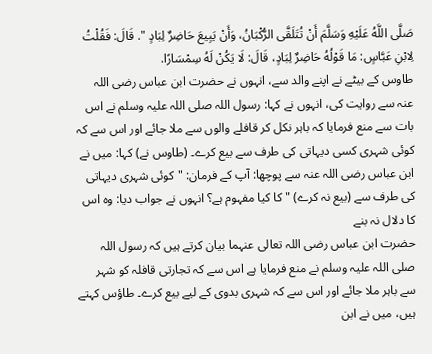صَلَّى اللَّهُ عَلَيْهِ وَسَلَّمَ أَنْ تُتَلَقَّى الرُّكْبَانُ، وَأَنْ يَبِيعَ حَاضِرٌ لِبَادٍ ". قَالَ: فَقُلْتُ لِابْنِ عَبَّاسٍ: مَا قَوْلُهُ حَاضِرٌ لِبَادٍ، قَالَ: لَا يَكُنْ لَهُ سِمْسَارًا.
طاوس کے بیٹے نے اپنے والد سے، انہوں نے حضرت ابن عباس رضی اللہ عنہ سے روایت کی، انہوں نے کہا: رسول اللہ صلی اللہ علیہ وسلم نے اس بات سے منع فرمایا کہ باہر نکل کر قافلے والوں سے ملا جائے اور اس سے کہ کوئی شہری کسی دیہاتی کی طرف سے بیع کرے۔ (طاوس نے) کہا: میں نے ابن عباس رضی اللہ عنہ سے پوچھا: آپ کے فرمان: "کوئی شہری دیہاتی کی طرف سے (بیع نہ کرے) " کا کیا مفہوم ہے؟ انہوں نے جواب دیا: وہ اس کا دلال نہ بنے
حضرت ابن عباس رضی اللہ تعالی عنہما بیان کرتے ہیں کہ رسول اللہ صلی اللہ علیہ وسلم نے منع فرمایا ہے اس سے کہ تجارتی قافلہ کو شہر سے باہر ملا جائے اور اس سے کہ شہری بدوی کے لیے بیع کرے۔ طاؤس کہتے ہیں، میں نے ابن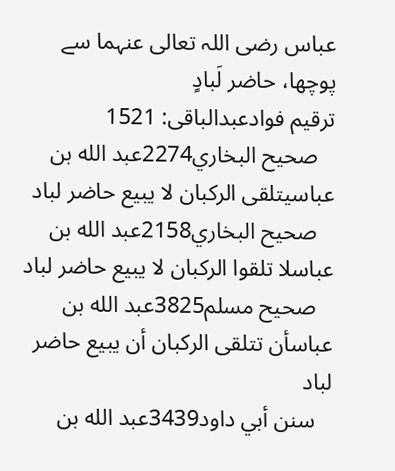عباس رضی اللہ تعالی عنہما سے پوچھا، حاضر لَبادٍ
ترقیم فوادعبدالباقی: 1521
   صحيح البخاري2274عبد الله بن عباسيتلقى الركبان لا يبيع حاضر لباد
   صحيح البخاري2158عبد الله بن عباسلا تلقوا الركبان لا يبيع حاضر لباد
   صحيح مسلم3825عبد الله بن عباسأن تتلقى الركبان أن يبيع حاضر لباد
   سنن أبي داود3439عبد الله بن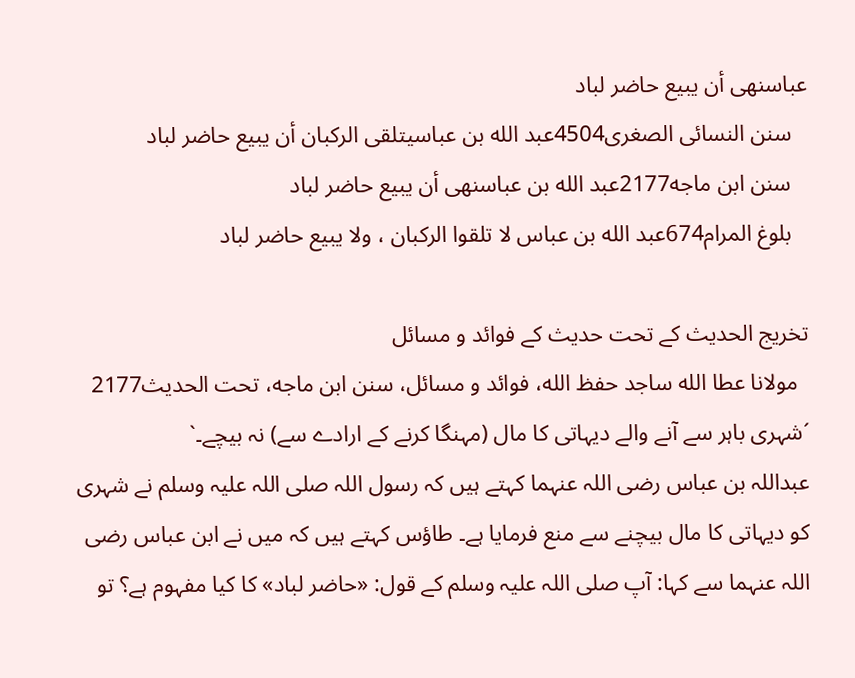عباسنهى أن يبيع حاضر لباد
   سنن النسائى الصغرى4504عبد الله بن عباسيتلقى الركبان أن يبيع حاضر لباد
   سنن ابن ماجه2177عبد الله بن عباسنهى أن يبيع حاضر لباد
   بلوغ المرام674عبد الله بن عباس لا تلقوا الركبان ، ولا يبيع حاضر لباد

تخریج الحدیث کے تحت حدیث کے فوائد و مسائل
  مولانا عطا الله ساجد حفظ الله، فوائد و مسائل، سنن ابن ماجه، تحت الحديث2177
´شہری باہر سے آنے والے دیہاتی کا مال (مہنگا کرنے کے ارادے سے) نہ بیچے۔`
عبداللہ بن عباس رضی اللہ عنہما کہتے ہیں کہ رسول اللہ صلی اللہ علیہ وسلم نے شہری کو دیہاتی کا مال بیچنے سے منع فرمایا ہے۔ طاؤس کہتے ہیں کہ میں نے ابن عباس رضی اللہ عنہما سے کہا: آپ صلی اللہ علیہ وسلم کے قول: «حاضر لباد» کا کیا مفہوم ہے؟ تو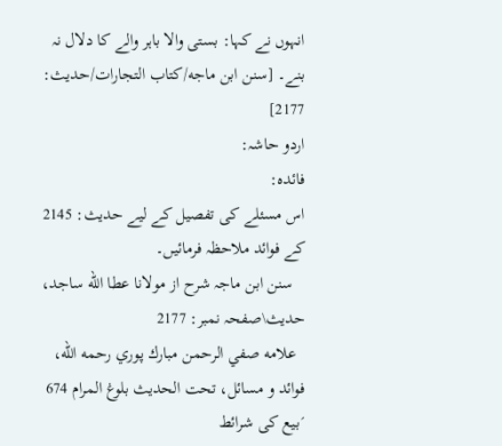انہوں نے کہا: بستی والا باہر والے کا دلال نہ بنے۔ [سنن ابن ماجه/كتاب التجارات/حدیث: 2177]
اردو حاشہ:
فائدہ:
اس مسئلے کی تفصیل کے لیے حدیث: 2145 کے فوائد ملاحظہ فرمائیں۔
   سنن ابن ماجہ شرح از مولانا عطا الله ساجد، حدیث\صفحہ نمبر: 2177
  علامه صفي الرحمن مبارك پوري رحمه الله، فوائد و مسائل، تحت الحديث بلوغ المرام 674
´بیع کی شرائط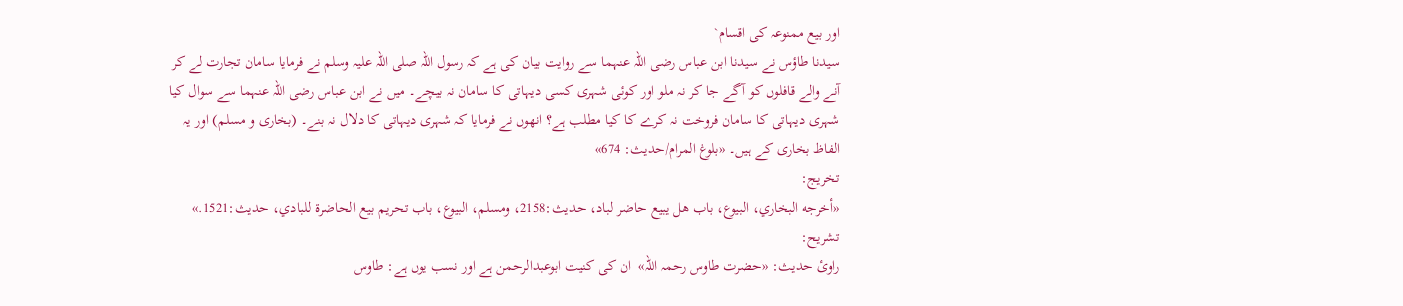اور بیع ممنوعہ کی اقسام`
سیدنا طاؤس نے سیدنا ابن عباس رضی اللہ عنہما سے روایت بیان کی ہے کہ رسول اللہ صلی اللہ علیہ وسلم نے فرمایا سامان تجارت لے کر آنے والے قافلوں کو آگے جا کر نہ ملو اور کوئی شہری کسی دیہاتی کا سامان نہ بیچے۔ میں نے ابن عباس رضی اللہ عنہما سے سوال کیا شہری دیہاتی کا سامان فروخت نہ کرے کا کیا مطلب ہے؟ انھوں نے فرمایا کہ شہری دیہاتی کا دلال نہ بنے۔ (بخاری و مسلم) اور یہ الفاظ بخاری کے ہیں۔ «بلوغ المرام/حدیث: 674»
تخریج:
«أخرجه البخاري، البيوع، باب هل يبيع حاضر لباد، حديث:2158، ومسلم، البيوع، باب تحريم بيع الحاضرة للبادي، حديث:1521.»
تشریح:
راوئ حدیث: «حضرت طاوس رحمہ اللہ»  ان کی کنیت ابوعبدالرحمن ہے اور نسب یوں ہے: طاوس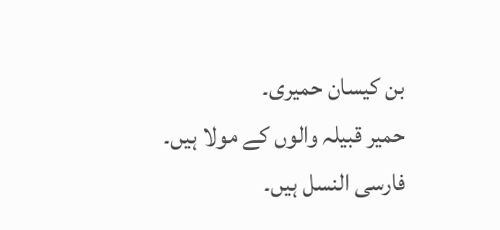بن کیسان حمیری۔
حمیر قبیلہ والوں کے مولا ہیں۔
فارسی النسل ہیں۔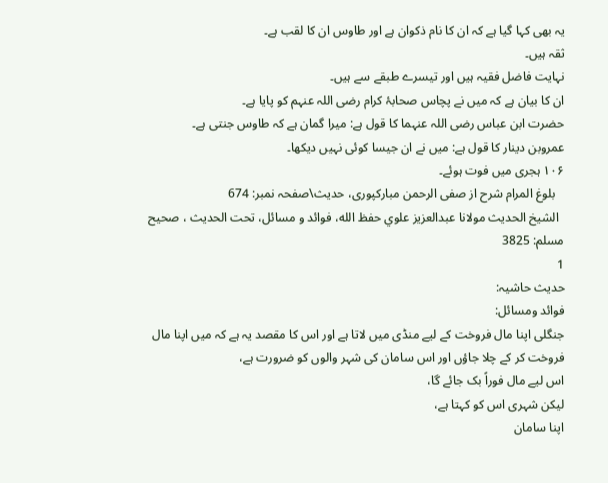یہ بھی کہا گیا ہے کہ ان کا نام ذکوان ہے اور طاوس ان کا لقب ہے۔
ثقہ ہیں۔
نہایت فاضل فقیہ ہیں اور تیسرے طبقے سے ہیں۔
ان کا بیان ہے کہ میں نے پچاس صحابۂ کرام رضی اللہ عنہم کو پایا ہے۔
حضرت ابن عباس رضی اللہ عنہما کا قول ہے: میرا گمان ہے کہ طاوس جنتی ہے۔
عمروبن دینار کا قول ہے: میں نے ان جیسا کوئی نہیں دیکھا۔
۱۰۶ ہجری میں فوت ہوئے۔
   بلوغ المرام شرح از صفی الرحمن مبارکپوری، حدیث\صفحہ نمبر: 674
  الشيخ الحديث مولانا عبدالعزيز علوي حفظ الله، فوائد و مسائل، تحت الحديث ، صحيح مسلم: 3825
1
حدیث حاشیہ:
فوائد ومسائل:
جنگلی اپنا مال فروخت کے لیے منڈی میں لاتا ہے اور اس کا مقصد یہ ہے کہ میں اپنا مال فروخت کر کے چلا جاؤں اور اس سامان کی شہر والوں کو ضرورت ہے،
اس لیے مال فوراً بک جائے گا،
لیکن شہری اس کو کہتا ہے،
اپنا سامان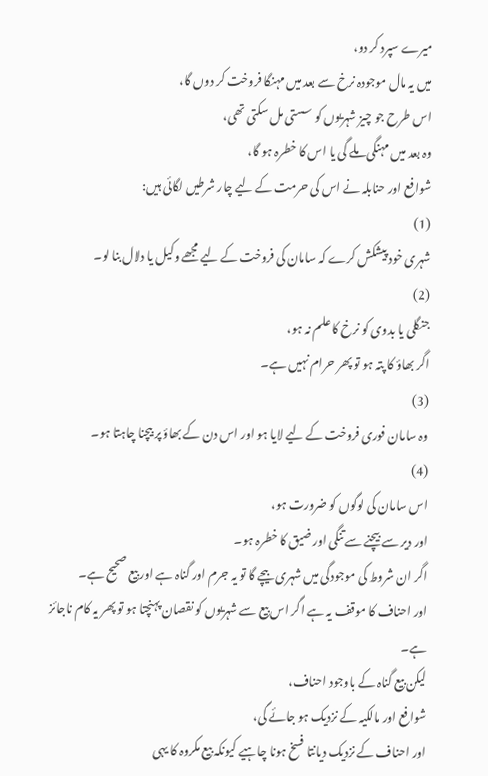میرے سپرد کر دو،
میں یہ مال موجودہ نرخ سے بعد میں مہنگا فروخت کر دوں گا،
اس طرح جو چیز شہریوں کو سستی مل سکتی تھی،
وہ بعد میں مہنگی ملے گی یا اس کا خطرہ ہو گا،
شوافع اور حنابلہ نے اس کی حرمت کے لیے چار شرطیں لگائی ہیں:
(1)
شہری خود پیشکش کرے کہ سامان کی فروخت کے لیے مجھے وکیل یا دلال بنا لو۔
(2)
جنگلی یا بدوی کو نرخ کا علم نہ ہو،
اگر بھاؤ کا پتہ ہو تو پھر حرام نہیں ہے۔
(3)
وہ سامان فوری فروخت کے لیے لایا ہو اور اس دن کے بھاؤ پر بیچنا چاہتا ہو۔
(4)
اس سامان کی لوگوں کو ضرورت ہو،
اور دیر سے بیچنے سے تنگی اور ضیق کا خطرہ ہو۔
اگر ان شروط کی موجودگی میں شہری بیچے گا تو یہ جرم اور گناہ ہے اور بیع صحیح ہے۔
اور احناف کا موقف یہ ہے اگر اس بیع سے شہریوں کو نقصان پہنچتا ہو تو پھر یہ کام ناجائز ہے۔
لیکن بیع گناہ کے باوجود احناف،
شوافع اور مالکیہ کے نزدیک ہو جائے گی،
اور احناف کے نزدیک دیانتا فسخ ہونا چاہیے کیونکہ بیع مکروہ کا یہی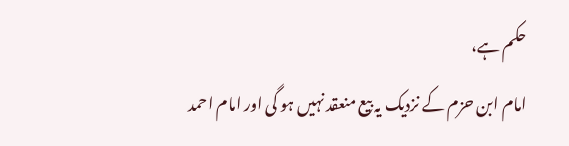حکم ہے،
امام ابن حزم کے نزدیک یہ بیع منعقد نہیں ہو گی اور امام احمد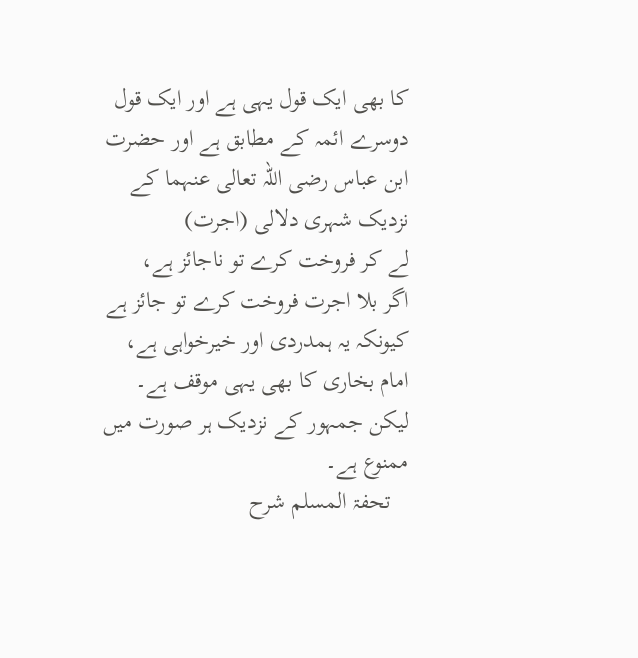کا بھی ایک قول یہی ہے اور ایک قول دوسرے ائمہ کے مطابق ہے اور حضرت ابن عباس رضی اللہ تعالی عنہما کے نزدیک شہری دلالی (اجرت)
لے کر فروخت کرے تو ناجائز ہے،
اگر بلا اجرت فروخت کرے تو جائز ہے کیونکہ یہ ہمدردی اور خیرخواہی ہے،
امام بخاری کا بھی یہی موقف ہے۔
لیکن جمہور کے نزدیک ہر صورت میں ممنوع ہے۔
   تحفۃ المسلم شرح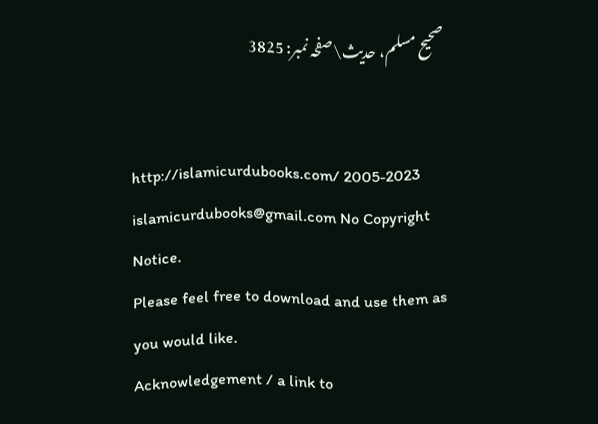صحیح مسلم، حدیث\صفحہ نمبر: 3825


http://islamicurdubooks.com/ 2005-2023 islamicurdubooks@gmail.com No Copyright Notice.
Please feel free to download and use them as you would like.
Acknowledgement / a link to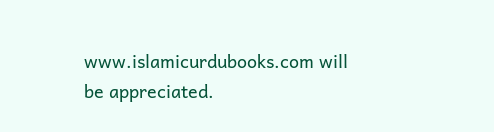www.islamicurdubooks.com will be appreciated.